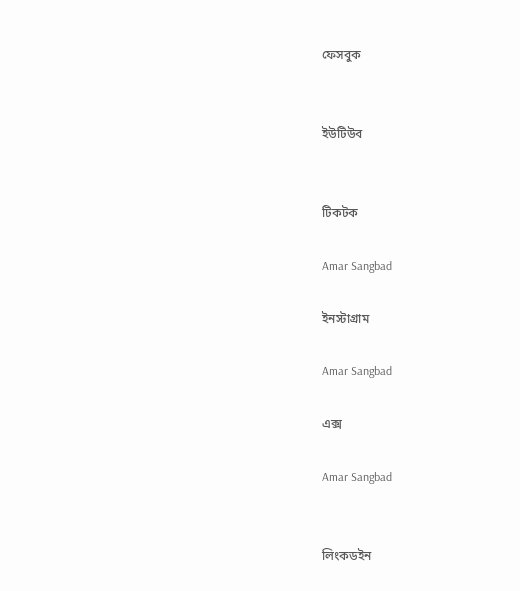ফেসবুক


ইউটিউব


টিকটক

Amar Sangbad

ইনস্টাগ্রাম

Amar Sangbad

এক্স

Amar Sangbad


লিংকডইন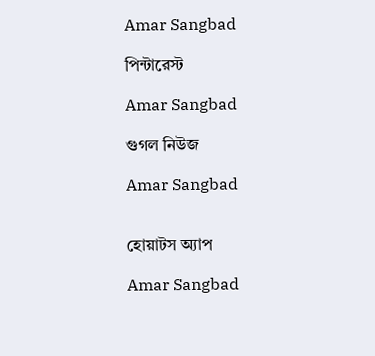Amar Sangbad

পিন্টারেস্ট

Amar Sangbad

গুগল নিউজ

Amar Sangbad


হোয়াটস অ্যাপ

Amar Sangbad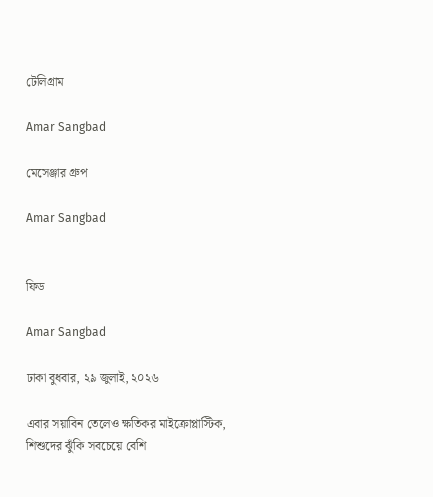টেলিগ্রাম

Amar Sangbad

মেসেঞ্জার গ্রুপ

Amar Sangbad


ফিড

Amar Sangbad

ঢাকা বুধবার, ২৯ জুলাই, ২০২৬

এবার সয়াবিন তেলেও ক্ষতিকর মাইক্রোপ্লাস্টিক, শিশুদের ঝুঁকি সবচেয়ে বেশি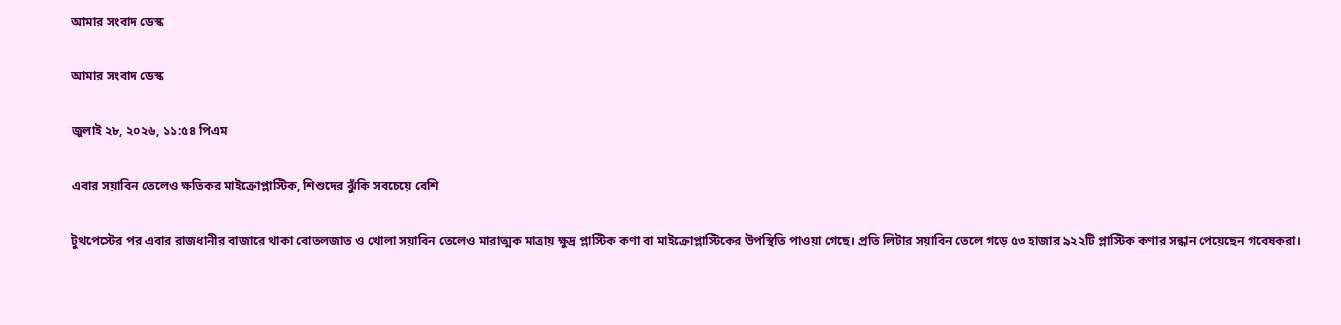আমার সংবাদ ডেস্ক

আমার সংবাদ ডেস্ক

জুলাই ২৮, ২০২৬, ১১:৫৪ পিএম

এবার সয়াবিন তেলেও ক্ষতিকর মাইক্রোপ্লাস্টিক, শিশুদের ঝুঁকি সবচেয়ে বেশি

টুথপেস্টের পর এবার রাজধানীর বাজারে থাকা বোতলজাত ও খোলা সয়াবিন তেলেও মারাত্মক মাত্রায় ক্ষুদ্র প্লাস্টিক কণা বা মাইক্রোপ্লাস্টিকের উপস্থিতি পাওয়া গেছে। প্রতি লিটার সয়াবিন তেলে গড়ে ৫৩ হাজার ৯২২টি প্লাস্টিক কণার সন্ধান পেয়েছেন গবেষকরা।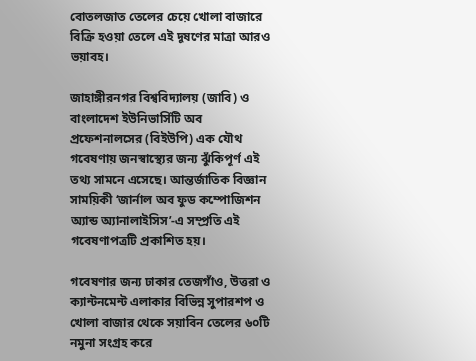বোতলজাত তেলের চেয়ে খোলা বাজারে বিক্রি হওয়া তেলে এই দূষণের মাত্রা আরও ভয়াবহ।

জাহাঙ্গীরনগর বিশ্ববিদ্যালয় (জাবি) ও বাংলাদেশ ইউনিভার্সিটি অব প্রফেশনালসের (বিইউপি) এক যৌথ গবেষণায় জনস্বাস্থ্যের জন্য ঝুঁকিপূর্ণ এই তথ্য সামনে এসেছে। আন্তর্জাতিক বিজ্ঞান সাময়িকী ‘জার্নাল অব ফুড কম্পোজিশন অ্যান্ড অ্যানালাইসিস’-এ সম্প্রতি এই গবেষণাপত্রটি প্রকাশিত হয়।

গবেষণার জন্য ঢাকার তেজগাঁও, উত্তরা ও ক্যান্টনমেন্ট এলাকার বিভিন্ন সুপারশপ ও খোলা বাজার থেকে সয়াবিন তেলের ৬০টি নমুনা সংগ্রহ করে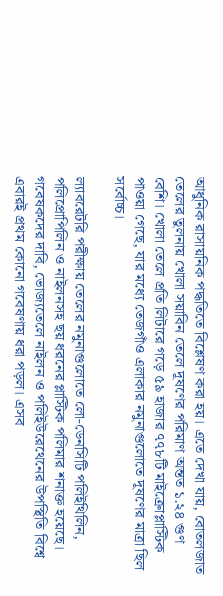আধুনিক রাসায়নিক পদ্ধতিতে বিশ্লেষণ করা হয়। এতে দেখা যায়, বোতলজাত তেলের তুলনায় খোলা সয়াবিন তেলে দূষণের পরিমাণ অন্তত ১.২৪ গুণ বেশি। খোলা তেলে প্রতি লিটারে গড়ে ৫৯ হাজার ৭৭৮টি মাইক্রোপ্লাস্টিক পাওয়া গেছে, যার মধ্যে তেজগাঁও এলাকার নমুনাগুলোতে দূষণের মাত্রা ছিল সর্বোচ্চ।

ল্যাবরেটরি পরীক্ষায় তেলের নমুনাগুলোতে লো-ডেনসিটি পলিইথিলিন, পলিপ্রোপিলিন ও নাইলনসহ ছয় ধরনের প্লাস্টিক পলিমার শনাক্ত হয়েছে। গবেষকদের দাবি, ভোজ্যতেলে নাইলন ও পলিইউরেথেনের উপস্থিতি বিশ্বে এবারই প্রথম কোনো গবেষণায় ধরা পড়ল। এসব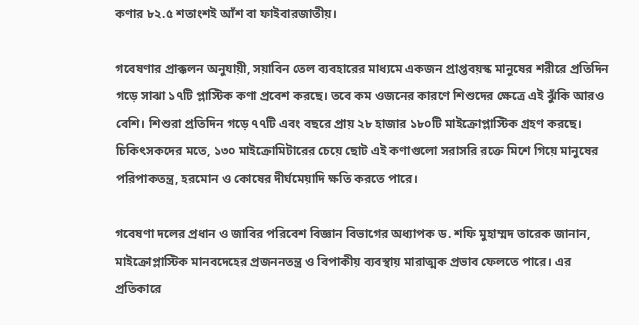কণার ৮২.৫ শতাংশই আঁশ বা ফাইবারজাতীয়।

গবেষণার প্রাক্কলন অনুযায়ী, সয়াবিন তেল ব্যবহারের মাধ্যমে একজন প্রাপ্তবয়স্ক মানুষের শরীরে প্রতিদিন গড়ে সাঝা ১৭টি প্লাস্টিক কণা প্রবেশ করছে। তবে কম ওজনের কারণে শিশুদের ক্ষেত্রে এই ঝুঁকি আরও বেশি। শিশুরা প্রতিদিন গড়ে ৭৭টি এবং বছরে প্রায় ২৮ হাজার ১৮০টি মাইক্রোপ্লাস্টিক গ্রহণ করছে। চিকিৎসকদের মতে, ১৩০ মাইক্রোমিটারের চেয়ে ছোট এই কণাগুলো সরাসরি রক্তে মিশে গিয়ে মানুষের পরিপাকতন্ত্র, হরমোন ও কোষের দীর্ঘমেয়াদি ক্ষতি করতে পারে।

গবেষণা দলের প্রধান ও জাবির পরিবেশ বিজ্ঞান বিভাগের অধ্যাপক ড. শফি মুহাম্মদ তারেক জানান, মাইক্রোপ্লাস্টিক মানবদেহের প্রজননতন্ত্র ও বিপাকীয় ব্যবস্থায় মারাত্মক প্রভাব ফেলতে পারে। এর প্রতিকারে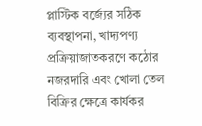প্লাস্টিক বর্জ্যের সঠিক ব্যবস্থাপনা, খাদ্যপণ্য প্রক্রিয়াজাতকরণে কঠোর নজরদারি এবং খোলা তেল বিক্রির ক্ষেত্রে কার্যকর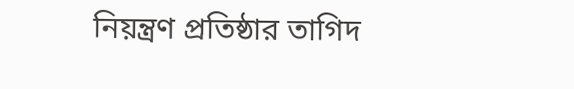নিয়ন্ত্রণ প্রতিষ্ঠার তাগিদ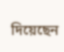দিয়েছেন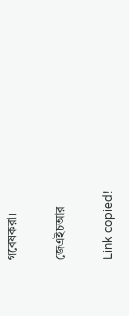গবেষকরা।

জেএইচআর

Link copied!